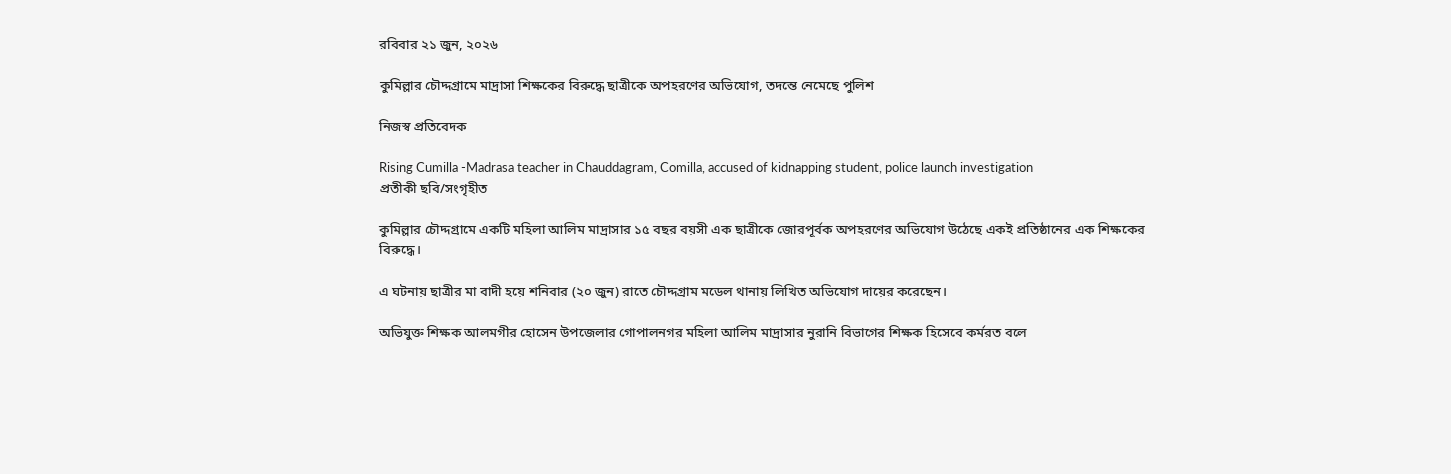রবিবার ২১ জুন, ২০২৬

কুমিল্লার চৌদ্দগ্রামে মাদ্রাসা শিক্ষকের বিরুদ্ধে ছাত্রীকে অপহরণের অভিযোগ, তদন্তে নেমেছে পুলিশ

নিজস্ব প্রতিবেদক

Rising Cumilla -Madrasa teacher in Chauddagram, Comilla, accused of kidnapping student, police launch investigation
প্রতীকী ছবি/সংগৃহীত

কুমিল্লার চৌদ্দগ্রামে একটি মহিলা আলিম মাদ্রাসার ১৫ বছর বয়সী এক ছাত্রীকে জোরপূর্বক অপহরণের অভিযোগ উঠেছে একই প্রতিষ্ঠানের এক শিক্ষকের বিরুদ্ধে।

এ ঘটনায় ছাত্রীর মা বাদী হয়ে শনিবার (২০ জুন) রাতে চৌদ্দগ্রাম মডেল থানায় লিখিত অভিযোগ দায়ের করেছেন।

অভিযুক্ত শিক্ষক আলমগীর হোসেন উপজেলার গোপালনগর মহিলা আলিম মাদ্রাসার নুরানি বিভাগের শিক্ষক হিসেবে কর্মরত বলে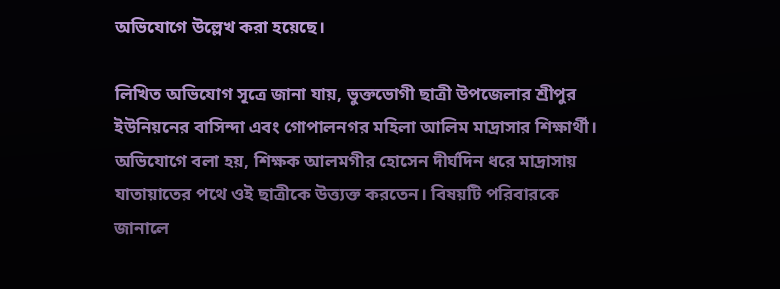অভিযোগে উল্লেখ করা হয়েছে।

লিখিত অভিযোগ সূত্রে জানা যায়, ভুক্তভোগী ছাত্রী উপজেলার শ্রীপুর ইউনিয়নের বাসিন্দা এবং গোপালনগর মহিলা আলিম মাদ্রাসার শিক্ষার্থী। অভিযোগে বলা হয়, শিক্ষক আলমগীর হোসেন দীর্ঘদিন ধরে মাদ্রাসায় যাতায়াতের পথে ওই ছাত্রীকে উত্ত্যক্ত করতেন। বিষয়টি পরিবারকে জানালে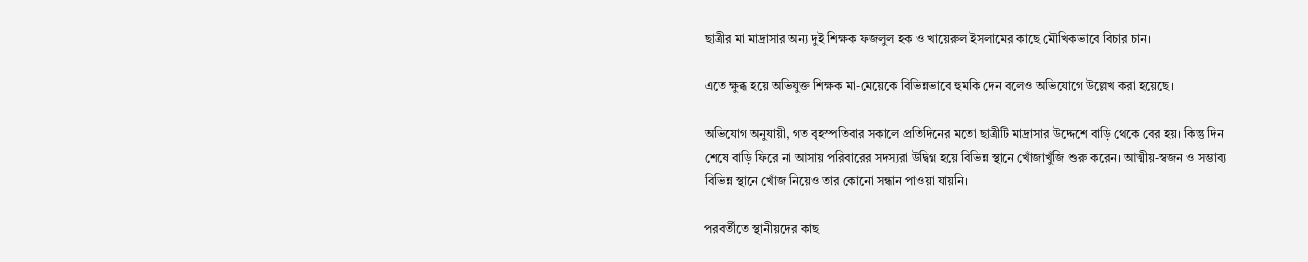ছাত্রীর মা মাদ্রাসার অন্য দুই শিক্ষক ফজলুল হক ও খায়েরুল ইসলামের কাছে মৌখিকভাবে বিচার চান।

এতে ক্ষুব্ধ হয়ে অভিযুক্ত শিক্ষক মা-মেয়েকে বিভিন্নভাবে হুমকি দেন বলেও অভিযোগে উল্লেখ করা হয়েছে।

অভিযোগ অনুযায়ী, গত বৃহস্পতিবার সকালে প্রতিদিনের মতো ছাত্রীটি মাদ্রাসার উদ্দেশে বাড়ি থেকে বের হয়। কিন্তু দিন শেষে বাড়ি ফিরে না আসায় পরিবারের সদস্যরা উদ্বিগ্ন হয়ে বিভিন্ন স্থানে খোঁজাখুঁজি শুরু করেন। আত্মীয়-স্বজন ও সম্ভাব্য বিভিন্ন স্থানে খোঁজ নিয়েও তার কোনো সন্ধান পাওয়া যায়নি।

পরবর্তীতে স্থানীয়দের কাছ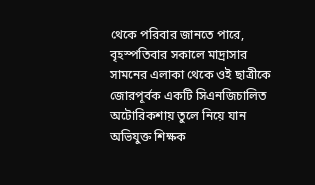থেকে পরিবার জানতে পারে, বৃহস্পতিবার সকালে মাদ্রাসার সামনের এলাকা থেকে ওই ছাত্রীকে জোরপূর্বক একটি সিএনজিচালিত অটোরিকশায় তুলে নিয়ে যান অভিযুক্ত শিক্ষক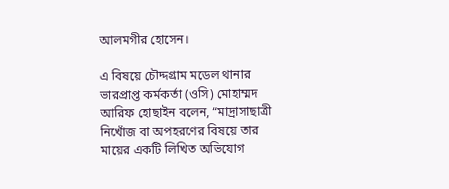আলমগীর হোসেন।

এ বিষয়ে চৌদ্দগ্রাম মডেল থানার ভারপ্রাপ্ত কর্মকর্তা (ওসি) মোহাম্মদ আরিফ হোছাইন বলেন, “মাদ্রাসাছাত্রী নিখোঁজ বা অপহরণের বিষয়ে তার মায়ের একটি লিখিত অভিযোগ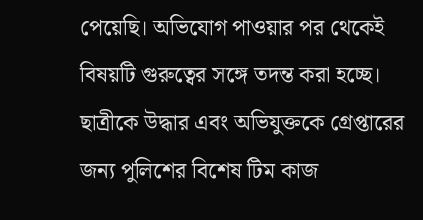পেয়েছি। অভিযোগ পাওয়ার পর থেকেই বিষয়টি গুরুত্বের সঙ্গে তদন্ত করা হচ্ছে। ছাত্রীকে উদ্ধার এবং অভিযুক্তকে গ্রেপ্তারের জন্য পুলিশের বিশেষ টিম কাজ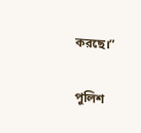করছে।”

পুলিশ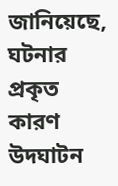জানিয়েছে, ঘটনার প্রকৃত কারণ উদঘাটন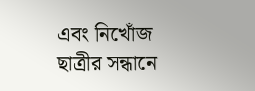এবং নিখোঁজ ছাত্রীর সন্ধানে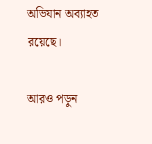অভিযান অব্যাহত রয়েছে।

আরও পড়ুন